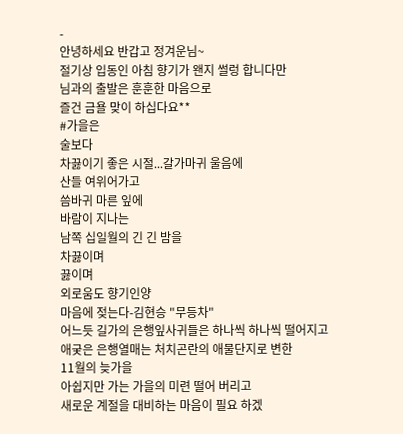-
안녕하세요 반갑고 정겨운님~
절기상 입동인 아침 향기가 왠지 썰렁 합니다만
님과의 출발은 훈훈한 마음으로
즐건 금욜 맞이 하십다요**
#가을은
술보다
차끓이기 좋은 시절...갈가마귀 울음에
산들 여위어가고
씀바귀 마른 잎에
바람이 지나는
남쪽 십일월의 긴 긴 밤을
차끓이며
끓이며
외로움도 향기인양
마음에 젖는다-김현승 "무등차"
어느듯 길가의 은행잎사귀들은 하나씩 하나씩 떨어지고
애궂은 은행열매는 처치곤란의 애물단지로 변한
11월의 늦가을
아쉽지만 가는 가을의 미련 떨어 버리고
새로운 계절을 대비하는 마음이 필요 하겠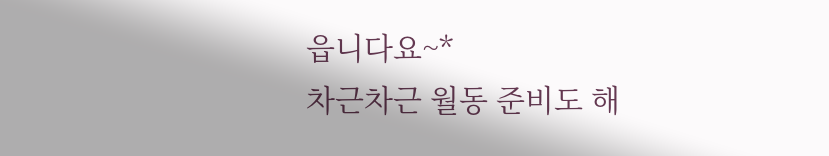읍니다요~*
차근차근 월동 준비도 해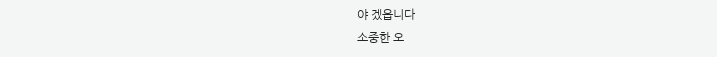야 겠읍니다
소중한 오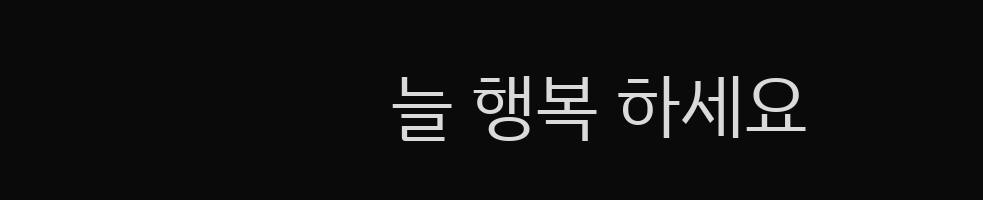늘 행복 하세요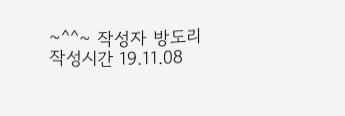~^^~ 작성자 방도리 작성시간 19.11.08